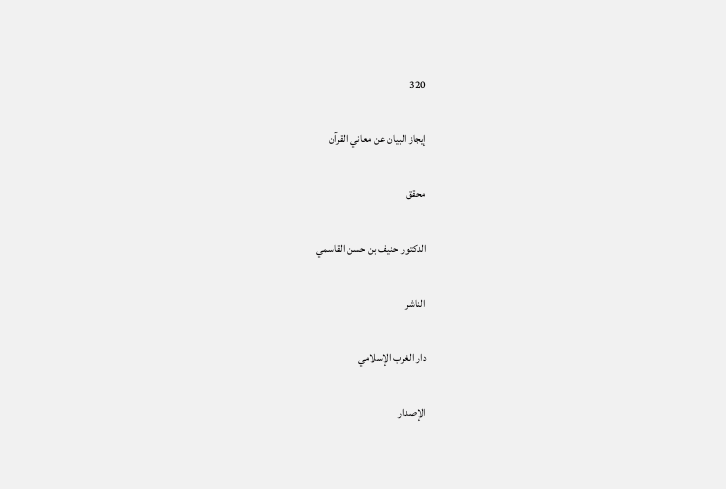320

إيجاز البيان عن معاني القرآن

محقق

الدكتور حنيف بن حسن القاسمي

الناشر

دار الغرب الإسلامي

الإصدار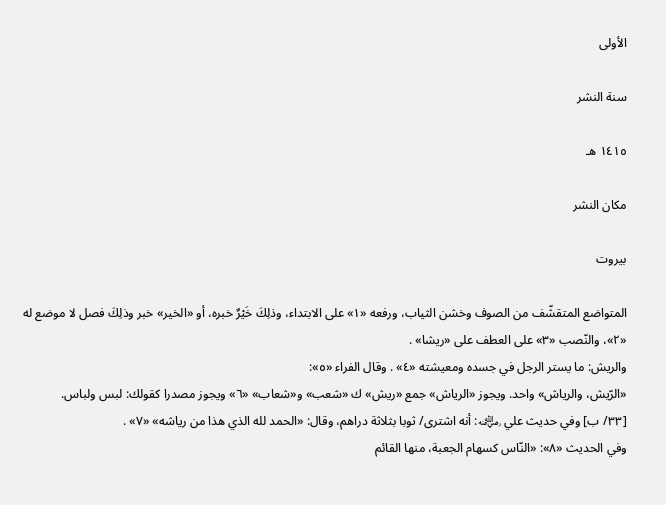الأولى

سنة النشر

١٤١٥ هـ

مكان النشر

بيروت

المتواضع المتقشّف من الصوف وخشن الثياب، ورفعه «١» على الابتداء، وذلِكَ خَيْرٌ خبره، أو «الخير» خبر وذلِكَ فصل لا موضع له «٢»، والنّصب «٣» على العطف على «ريشا» .
والريش: ما يستر الرجل في جسده ومعيشته «٤» . وقال الفراء «٥»:
«الرّيش، والرياش» واحد. ويجوز «الرياش» جمع «ريش» ك «شعب» و«شعاب» «٦» ويجوز مصدرا كقولك: لبس ولباس.
[٣٣/ ب] وفي حديث علي ﵁: أنه اشترى/ ثوبا بثلاثة دراهم، وقال: «الحمد لله الذي هذا من رياشه» «٧» .
وفي الحديث «٨»: «النّاس كسهام الجعبة، منها القائم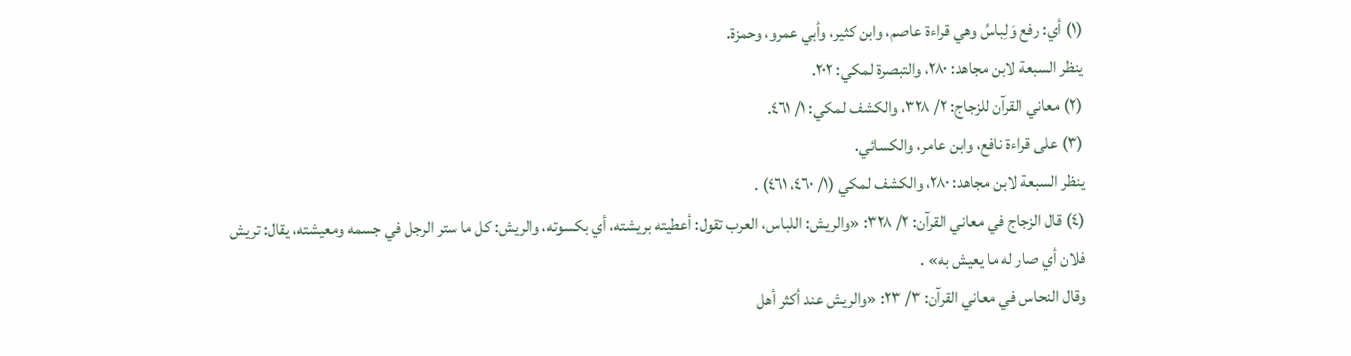(١) أي: رفع وَلِباسُ وهي قراءة عاصم، وابن كثير، وأبي عمرو، وحمزة.
ينظر السبعة لابن مجاهد: ٢٨٠، والتبصرة لمكي: ٢٠٢.
(٢) معاني القرآن للزجاج: ٢/ ٣٢٨، والكشف لمكي: ١/ ٤٦١.
(٣) على قراءة نافع، وابن عامر، والكسائي.
ينظر السبعة لابن مجاهد: ٢٨٠، والكشف لمكي (١/ ٤٦٠، ٤٦١) .
(٤) قال الزجاج في معاني القرآن: ٢/ ٣٢٨: «والريش: اللباس، العرب تقول: أعطيته بريشته، أي بكسوته، والريش: كل ما ستر الرجل في جسمه ومعيشته، يقال: تريش فلان أي صار له ما يعيش به» .
وقال النحاس في معاني القرآن: ٣/ ٢٣: «والريش عند أكثر أهل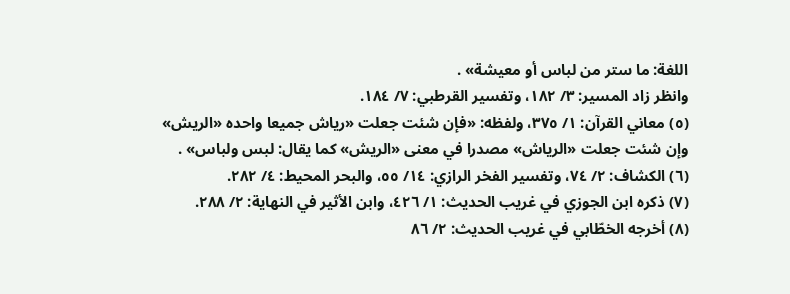اللغة: ما ستر من لباس أو معيشة» .
وانظر زاد المسير: ٣/ ١٨٢، وتفسير القرطبي: ٧/ ١٨٤.
(٥) معاني القرآن: ١/ ٣٧٥، ولفظه: «فإن شئت جعلت «رياش جميعا واحده «الريش» وإن شئت جعلت «الرياش» مصدرا في معنى «الريش» كما يقال: لبس ولباس» .
(٦) الكشاف: ٢/ ٧٤، وتفسير الفخر الرازي: ١٤/ ٥٥، والبحر المحيط: ٤/ ٢٨٢.
(٧) ذكره ابن الجوزي في غريب الحديث: ١/ ٤٢٦، وابن الأثير في النهاية: ٢/ ٢٨٨.
(٨) أخرجه الخطّابي في غريب الحديث: ٢/ ٨٦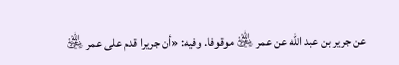عن جرير بن عبد الله عن عمر ﵁ موقوفا. وفيه: «أن جريرا قدم على عمر ﵁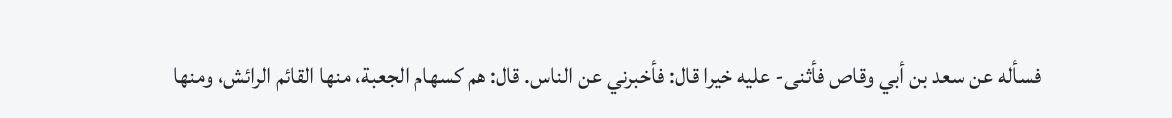فسأله عن سعد بن أبي وقاص فأثنى- عليه خيرا قال: فأخبرني عن الناس. قال: هم كسهام الجعبة، منها القائم الرائش، ومنها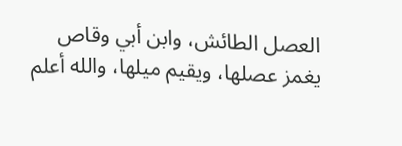العصل الطائش، وابن أبي وقاص يغمز عصلها، ويقيم ميلها، والله أعلم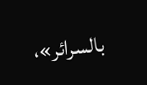بالسرائر»،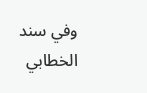وفي سند الخطابي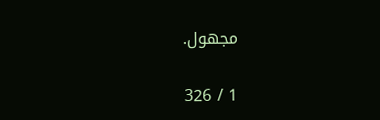مجهول.

1 / 326